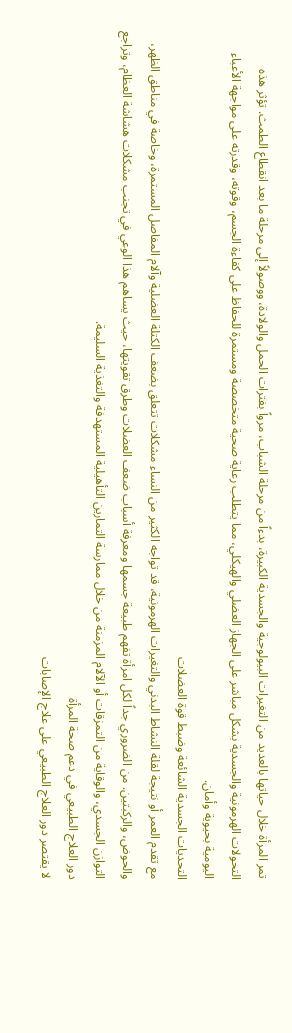تمر المرأة خلال حياتها بالعديد من التغيرات البيولوجية والجسدية الكبيرة، بدءاً من مرحلة الشباب، مرواً بفترات الحمل والولادة، ووصولاً إلى مرحلة ما بعد انقطاع الطمث. تؤثر هذه التحولات الهرمونية والجسدية بشكل مباشر على الجهاز العضلي والهيكلي، مما يتطلب رعاية صحية متخصصة ومستمرة للحفاظ على كفاءة الجسم، وقوته، وقدرته على مواجهة الأعباء اليومية بحيوية وأمان.
التحديات الجسدية الشائعة وضبط قوة العضلات
مع تقدم العمر أو نتيجة لقلة النشاط البدني والتغيرات الهرمونية، قد تواجه الكثير من النساء مشكلات تتعلق بضعف الكتلة العضلية وآلام المفاصل المستمرة، وخاصة في مناطق الظهر، والحوض، والركبتين. من الضروري جداً لكل امرأة تفهم طبيعة جسمها ومعرفة أسباب ضعف العضلات وطرق تقويتها، حيث يساهم هذا الوعي في تجنب مشكلات هشاشة العظام، وتراجع التوازن الجسدي، والوقاية من التمزقات أو الآلام المزمنة من خلال ممارسة التمارين التأهيلية المستهدفة والتغذية السليمة.
دور العلاج الطبيعي في دعم صحة المرأة
لا يقتصر دور العلاج الطبيعي على علاج الإصابات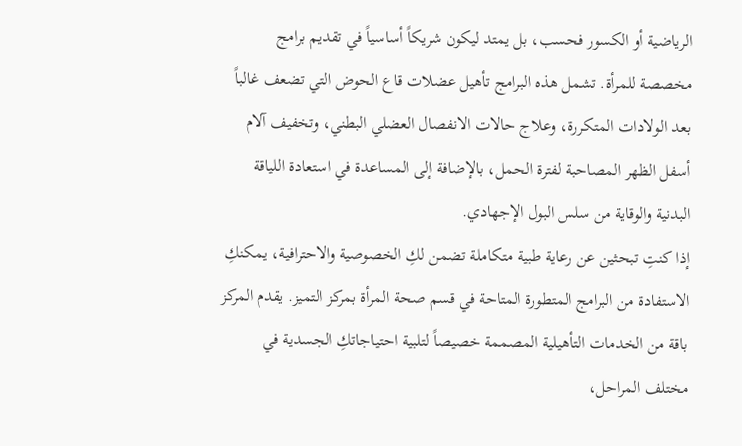الرياضية أو الكسور فحسب، بل يمتد ليكون شريكاً أساسياً في تقديم برامج مخصصة للمرأة. تشمل هذه البرامج تأهيل عضلات قاع الحوض التي تضعف غالباً بعد الولادات المتكررة، وعلاج حالات الانفصال العضلي البطني، وتخفيف آلام أسفل الظهر المصاحبة لفترة الحمل، بالإضافة إلى المساعدة في استعادة اللياقة البدنية والوقاية من سلس البول الإجهادي.
إذا كنتِ تبحثين عن رعاية طبية متكاملة تضمن لكِ الخصوصية والاحترافية، يمكنكِ الاستفادة من البرامج المتطورة المتاحة في قسم صحة المرأة بمركز التميز. يقدم المركز باقة من الخدمات التأهيلية المصممة خصيصاً لتلبية احتياجاتكِ الجسدية في مختلف المراحل،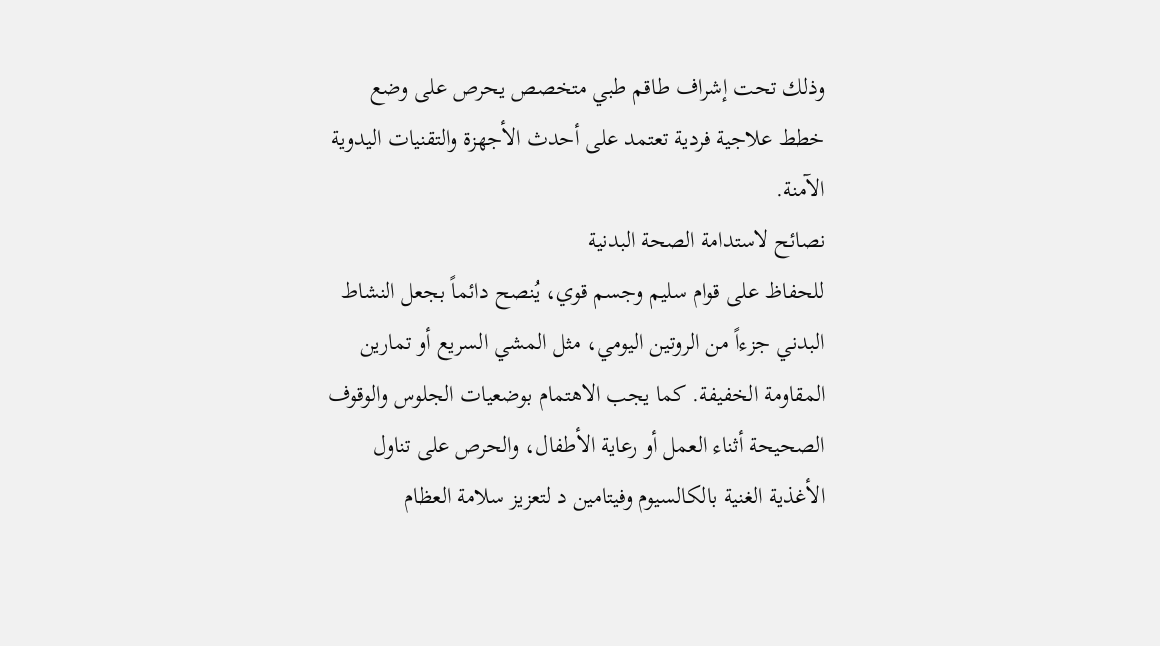وذلك تحت إشراف طاقم طبي متخصص يحرص على وضع خطط علاجية فردية تعتمد على أحدث الأجهزة والتقنيات اليدوية الآمنة.
نصائح لاستدامة الصحة البدنية
للحفاظ على قوام سليم وجسم قوي، يُنصح دائماً بجعل النشاط البدني جزءاً من الروتين اليومي، مثل المشي السريع أو تمارين المقاومة الخفيفة. كما يجب الاهتمام بوضعيات الجلوس والوقوف الصحيحة أثناء العمل أو رعاية الأطفال، والحرص على تناول الأغذية الغنية بالكالسيوم وفيتامين د لتعزيز سلامة العظام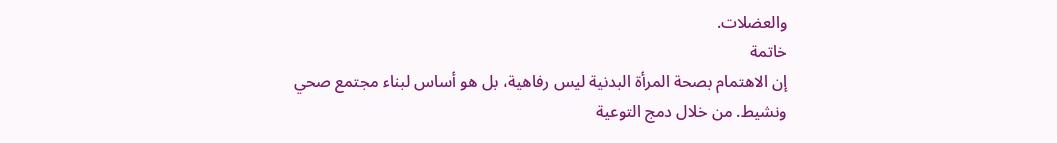والعضلات.
خاتمة
إن الاهتمام بصحة المرأة البدنية ليس رفاهية، بل هو أساس لبناء مجتمع صحي ونشيط. من خلال دمج التوعية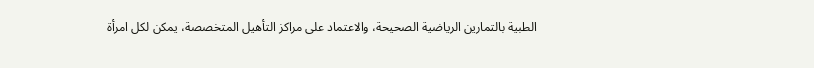الطبية بالتمارين الرياضية الصحيحة، والاعتماد على مراكز التأهيل المتخصصة، يمكن لكل امرأة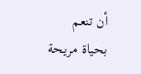أن تنعم بحياة مريحة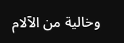وخالية من الآلام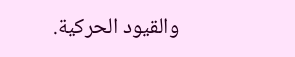والقيود الحركية.